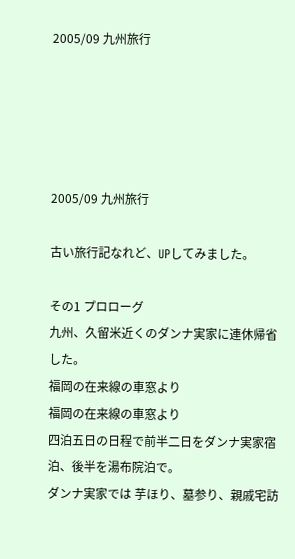2005/09 九州旅行





2005/09 九州旅行

古い旅行記なれど、UPしてみました。

その1 プロローグ
九州、久留米近くのダンナ実家に連休帰省した。
福岡の在来線の車窓より
福岡の在来線の車窓より
四泊五日の日程で前半二日をダンナ実家宿泊、後半を湯布院泊で。
ダンナ実家では 芋ほり、墓参り、親戚宅訪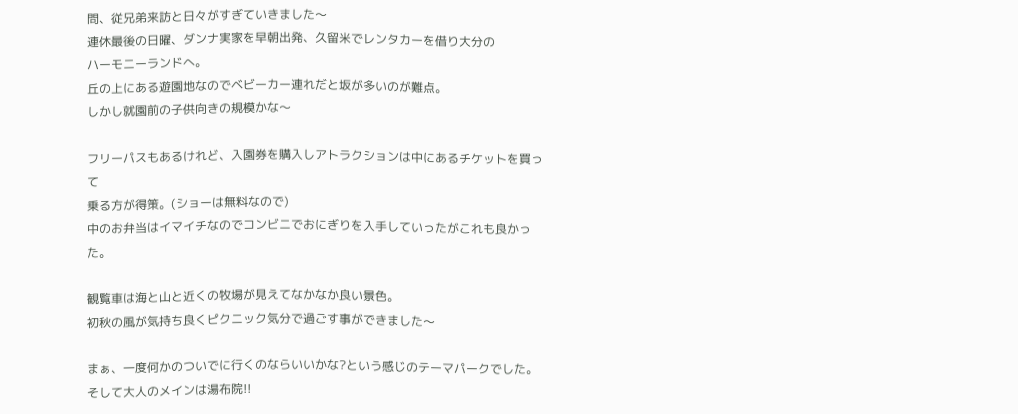問、従兄弟来訪と日々がすぎていきました〜
連休最後の日曜、ダンナ実家を早朝出発、久留米でレンタカーを借り大分の
ハーモニーランドへ。
丘の上にある遊園地なのでベビーカー連れだと坂が多いのが難点。
しかし就園前の子供向きの規模かな〜

フリーパスもあるけれど、入園券を購入しアトラクションは中にあるチケットを買って
乗る方が得策。(ショーは無料なので)
中のお弁当はイマイチなのでコンビニでおにぎりを入手していったがこれも良かった。

観覧車は海と山と近くの牧場が見えてなかなか良い景色。
初秋の風が気持ち良くピクニック気分で過ごす事ができました〜

まぁ、一度何かのついでに行くのならいいかな?という感じのテーマパークでした。
そして大人のメインは湯布院!!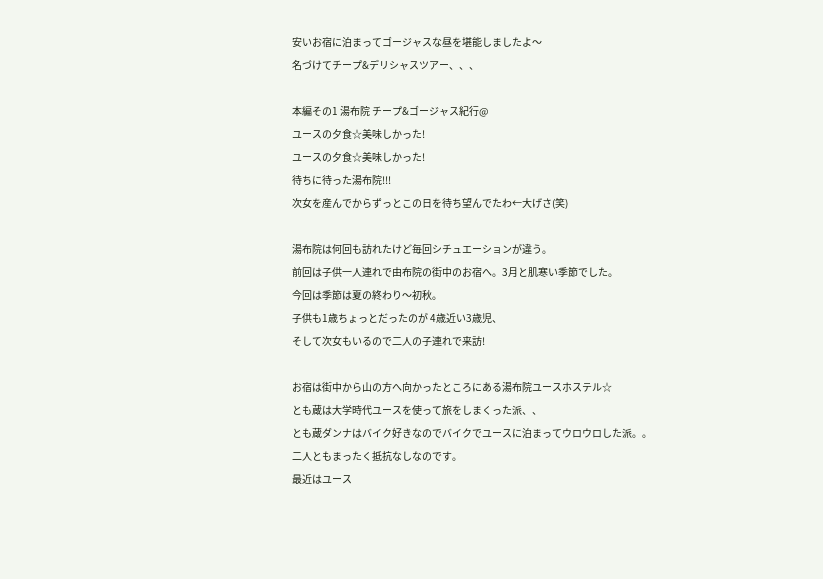安いお宿に泊まってゴージャスな昼を堪能しましたよ〜
名づけてチープ&デリシャスツアー、、、

本編その1 湯布院 チープ&ゴージャス紀行@
ユースの夕食☆美味しかった!
ユースの夕食☆美味しかった!
待ちに待った湯布院!!!
次女を産んでからずっとこの日を待ち望んでたわ←大げさ(笑)

湯布院は何回も訪れたけど毎回シチュエーションが違う。
前回は子供一人連れで由布院の街中のお宿へ。3月と肌寒い季節でした。
今回は季節は夏の終わり〜初秋。
子供も1歳ちょっとだったのが 4歳近い3歳児、
そして次女もいるので二人の子連れで来訪!

お宿は街中から山の方へ向かったところにある湯布院ユースホステル☆
とも蔵は大学時代ユースを使って旅をしまくった派、、
とも蔵ダンナはバイク好きなのでバイクでユースに泊まってウロウロした派。。
二人ともまったく抵抗なしなのです。
最近はユース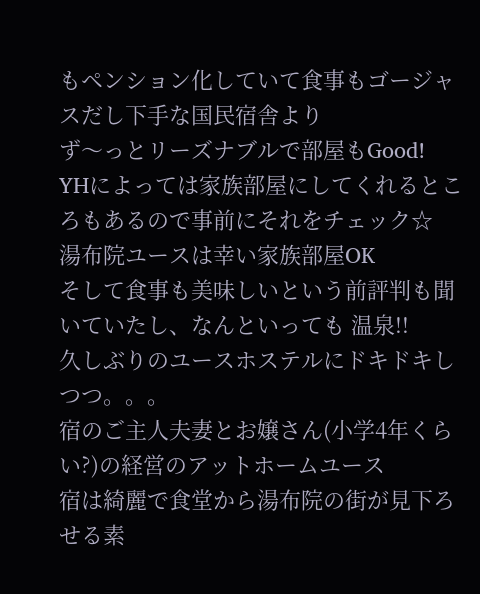もペンション化していて食事もゴージャスだし下手な国民宿舎より
ず〜っとリーズナブルで部屋もGood!
YHによっては家族部屋にしてくれるところもあるので事前にそれをチェック☆
湯布院ユースは幸い家族部屋OK
そして食事も美味しいという前評判も聞いていたし、なんといっても 温泉!!
久しぶりのユースホステルにドキドキしつつ。。。
宿のご主人夫妻とお嬢さん(小学4年くらい?)の経営のアットホームユース
宿は綺麗で食堂から湯布院の街が見下ろせる素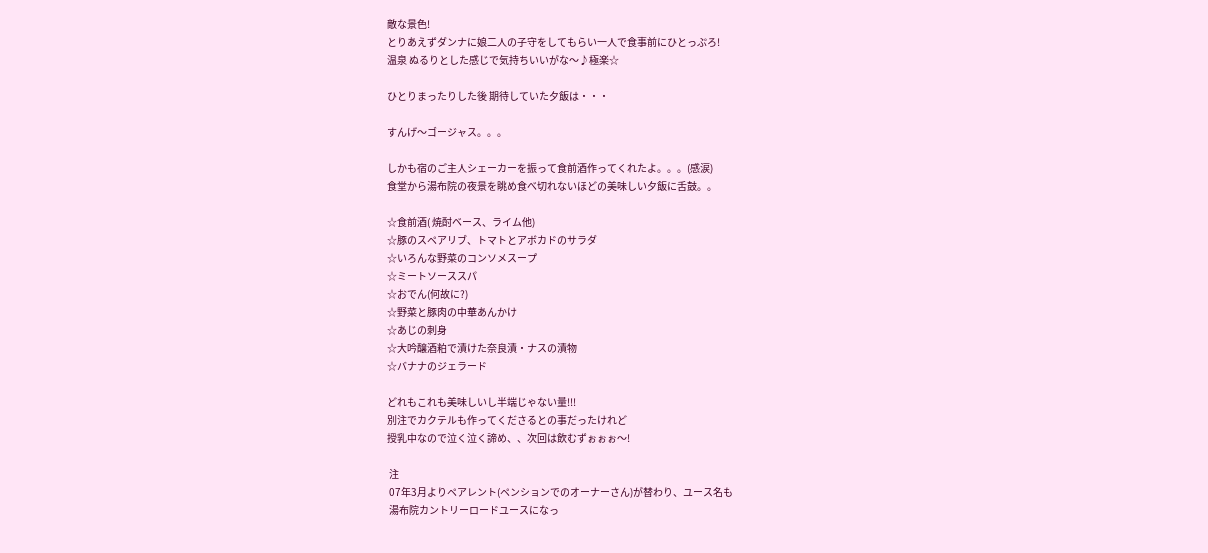敵な景色!
とりあえずダンナに娘二人の子守をしてもらい一人で食事前にひとっぷろ!
温泉 ぬるりとした感じで気持ちいいがな〜♪極楽☆

ひとりまったりした後 期待していた夕飯は・・・

すんげ〜ゴージャス。。。

しかも宿のご主人シェーカーを振って食前酒作ってくれたよ。。。(感涙)
食堂から湯布院の夜景を眺め食べ切れないほどの美味しい夕飯に舌鼓。。

☆食前酒( 焼酎ベース、ライム他)
☆豚のスペアリブ、トマトとアボカドのサラダ
☆いろんな野菜のコンソメスープ
☆ミートソーススパ
☆おでん(何故に?)
☆野菜と豚肉の中華あんかけ
☆あじの刺身
☆大吟醸酒粕で漬けた奈良漬・ナスの漬物
☆バナナのジェラード

どれもこれも美味しいし半端じゃない量!!!
別注でカクテルも作ってくださるとの事だったけれど
授乳中なので泣く泣く諦め、、次回は飲むずぉぉぉ〜!

 注
 07年3月よりペアレント(ペンションでのオーナーさん)が替わり、ユース名も
 湯布院カントリーロードユースになっ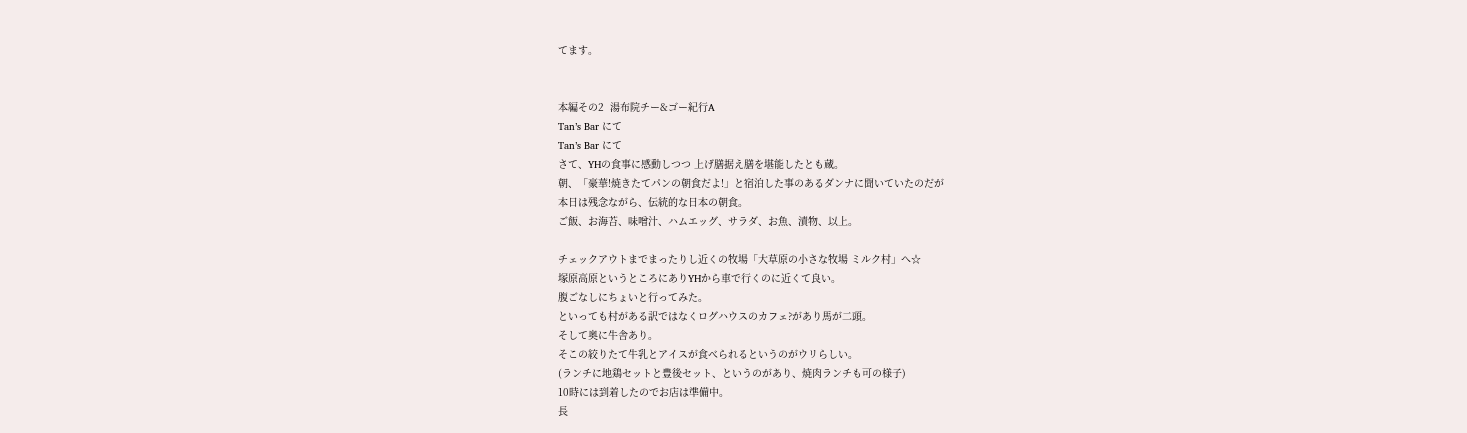てます。


本編その2  湯布院チー&ゴー紀行A
Tan’s Bar にて
Tan’s Bar にて
さて、YHの食事に感動しつつ 上げ膳据え膳を堪能したとも蔵。
朝、「豪華!焼きたてパンの朝食だよ!」と宿泊した事のあるダンナに聞いていたのだが
本日は残念ながら、伝統的な日本の朝食。
ご飯、お海苔、味噌汁、ハムエッグ、サラダ、お魚、漬物、以上。

チェックアウトまでまったりし近くの牧場「大草原の小さな牧場 ミルク村」へ☆
塚原高原というところにありYHから車で行くのに近くて良い。
腹ごなしにちょいと行ってみた。
といっても村がある訳ではなくログハウスのカフェ?があり馬が二頭。
そして奥に牛舎あり。
そこの絞りたて牛乳とアイスが食べられるというのがウリらしい。
(ランチに地鶏セットと豊後セット、というのがあり、焼肉ランチも可の様子)
10時には到着したのでお店は準備中。
長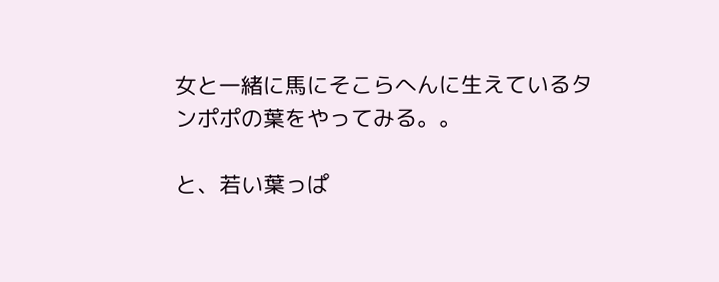女と一緒に馬にそこらへんに生えているタンポポの葉をやってみる。。

と、若い葉っぱ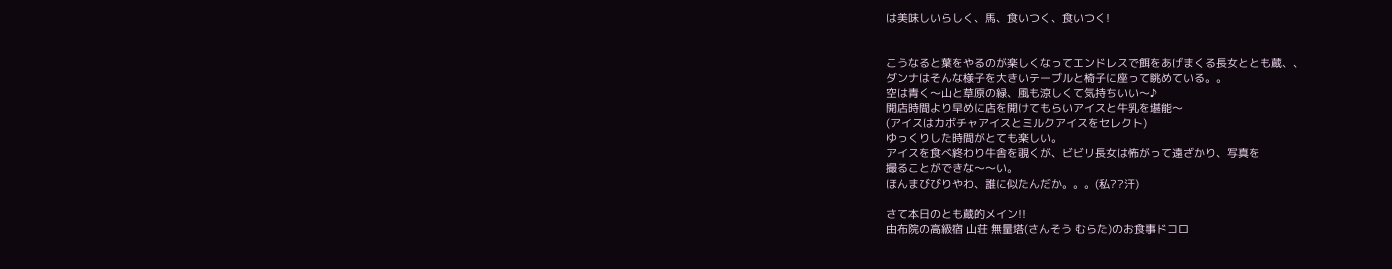は美味しいらしく、馬、食いつく、食いつく!


こうなると葉をやるのが楽しくなってエンドレスで餌をあげまくる長女ととも蔵、、
ダンナはそんな様子を大きいテーブルと椅子に座って眺めている。。
空は青く〜山と草原の緑、風も涼しくて気持ちいい〜♪
開店時間より早めに店を開けてもらいアイスと牛乳を堪能〜
(アイスはカボチャアイスとミルクアイスをセレクト)
ゆっくりした時間がとても楽しい。
アイスを食べ終わり牛舎を覗くが、ビビリ長女は怖がって遠ざかり、写真を
撮ることができな〜〜い。
ほんまびびりやわ、誰に似たんだか。。。(私??汗)

さて本日のとも蔵的メイン!!
由布院の高級宿 山荘 無量塔(さんそう むらた)のお食事ドコロ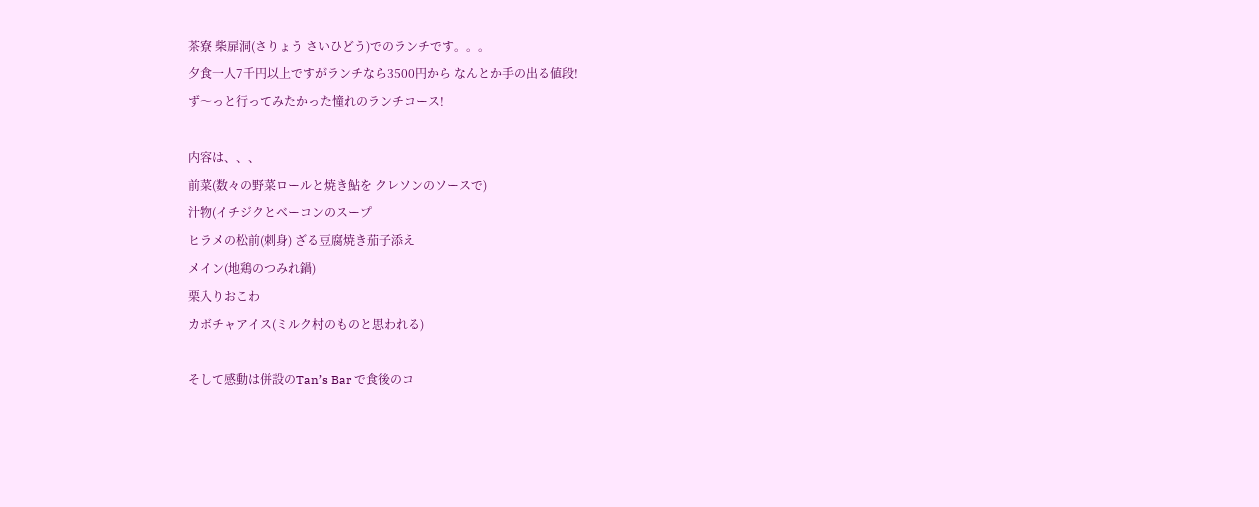茶寮 柴扉洞(さりょう さいひどう)でのランチです。。。
夕食一人7千円以上ですがランチなら3500円から なんとか手の出る値段!
ず〜っと行ってみたかった憧れのランチコース!

内容は、、、
前菜(数々の野菜ロールと焼き鮎を クレソンのソースで)
汁物(イチジクとベーコンのスープ
ヒラメの松前(刺身) ざる豆腐焼き茄子添え
メイン(地鶏のつみれ鍋)
栗入りおこわ
カボチャアイス(ミルク村のものと思われる)

そして感動は併設のTan’s Bar で食後のコ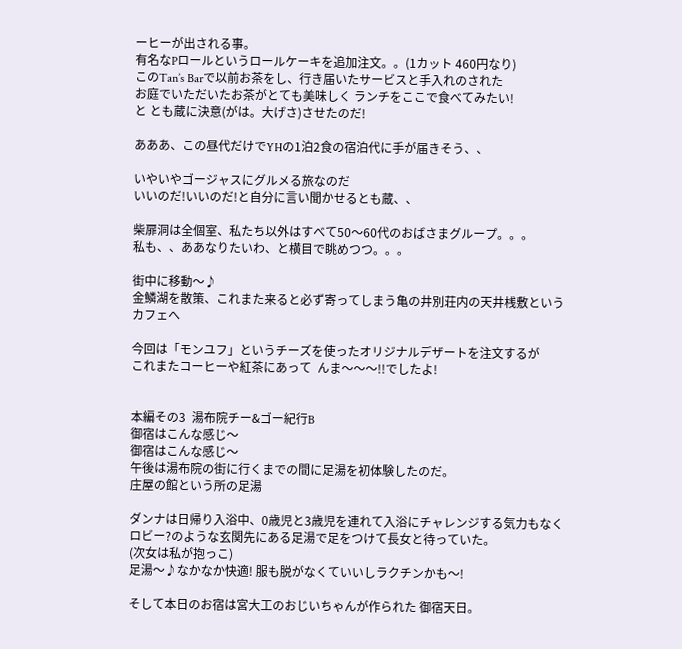ーヒーが出される事。
有名なPロールというロールケーキを追加注文。。(1カット 460円なり)
このTan’s Barで以前お茶をし、行き届いたサービスと手入れのされた
お庭でいただいたお茶がとても美味しく ランチをここで食べてみたい!
と とも蔵に決意(がは。大げさ)させたのだ!

あああ、この昼代だけでYHの1泊2食の宿泊代に手が届きそう、、

いやいやゴージャスにグルメる旅なのだ
いいのだ!いいのだ!と自分に言い聞かせるとも蔵、、

柴扉洞は全個室、私たち以外はすべて50〜60代のおばさまグループ。。。
私も、、ああなりたいわ、と横目で眺めつつ。。。

街中に移動〜♪
金鱗湖を散策、これまた来ると必ず寄ってしまう亀の井別荘内の天井桟敷というカフェへ

今回は「モンユフ」というチーズを使ったオリジナルデザートを注文するが
これまたコーヒーや紅茶にあって  んま〜〜〜!!でしたよ!


本編その3  湯布院チー&ゴー紀行B
御宿はこんな感じ〜
御宿はこんな感じ〜
午後は湯布院の街に行くまでの間に足湯を初体験したのだ。
庄屋の館という所の足湯

ダンナは日帰り入浴中、0歳児と3歳児を連れて入浴にチャレンジする気力もなく
ロビー?のような玄関先にある足湯で足をつけて長女と待っていた。
(次女は私が抱っこ)
足湯〜♪なかなか快適! 服も脱がなくていいしラクチンかも〜!

そして本日のお宿は宮大工のおじいちゃんが作られた 御宿天日。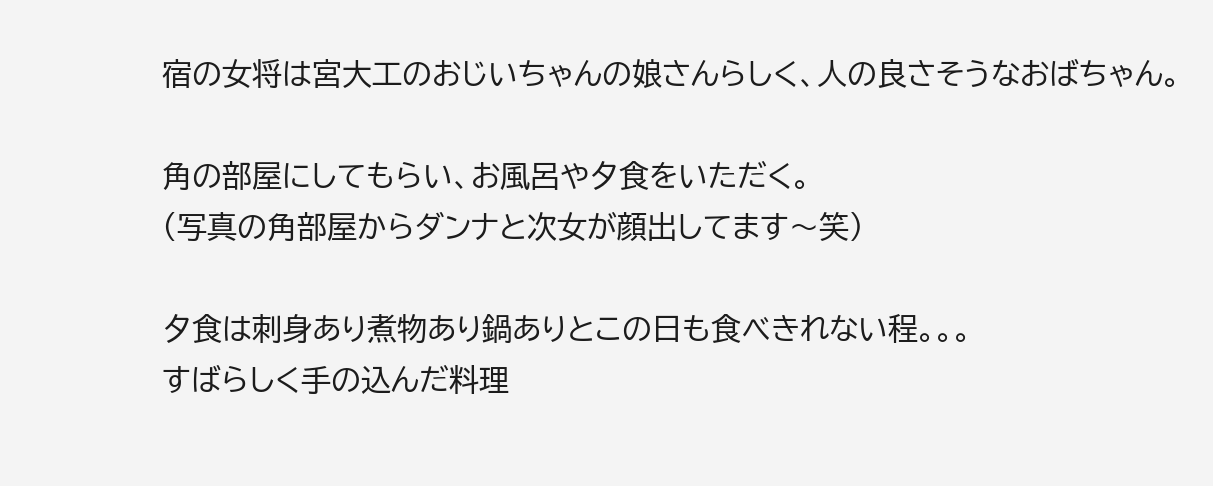宿の女将は宮大工のおじいちゃんの娘さんらしく、人の良さそうなおばちゃん。

角の部屋にしてもらい、お風呂や夕食をいただく。
(写真の角部屋からダンナと次女が顔出してます〜笑)

夕食は刺身あり煮物あり鍋ありとこの日も食べきれない程。。。
すばらしく手の込んだ料理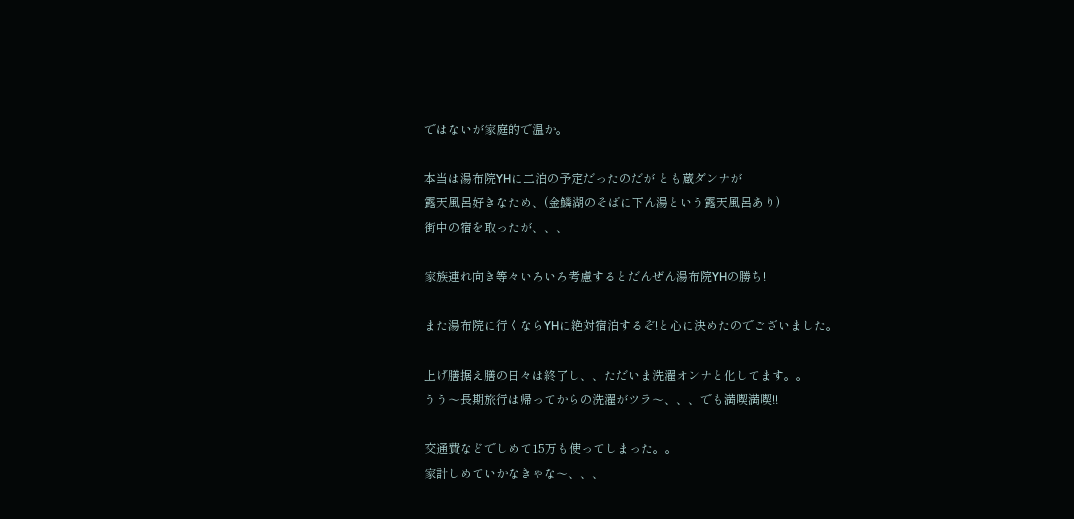ではないが家庭的で温か。

本当は湯布院YHに二泊の予定だったのだが とも蔵ダンナが
露天風呂好きなため、(金鱗湖のそばに下ん湯という露天風呂あり)
街中の宿を取ったが、、、

家族連れ向き等々いろいろ考慮するとだんぜん湯布院YHの勝ち!

また湯布院に行くならYHに絶対宿泊するぞ!と心に決めたのでございました。

上げ膳据え膳の日々は終了し、、ただいま洗濯オンナと化してます。。
うう〜長期旅行は帰ってからの洗濯がツラ〜、、、でも満喫満喫!!

交通費などでしめて15万も使ってしまった。。
家計しめていかなきゃな〜、、、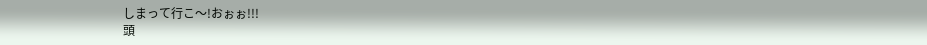しまって行こ〜!おぉぉ!!!
頭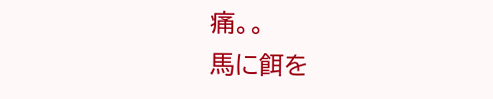痛。。
馬に餌を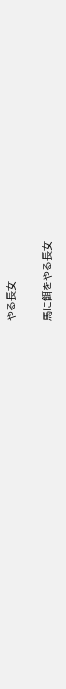やる長女

馬に餌をやる長女